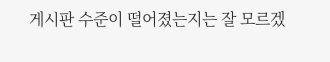게시판 수준이 떨어졌는지는 잘 모르겠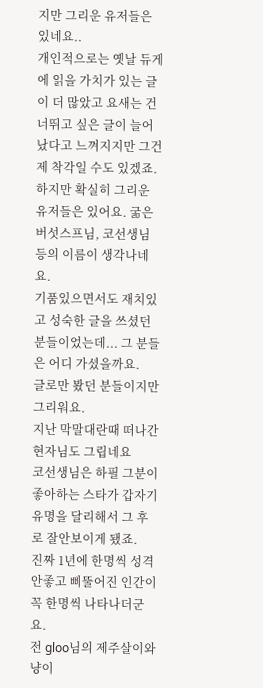지만 그리운 유저들은 있네요..
개인적으로는 옛날 듀게에 읽을 가치가 있는 글이 더 많았고 요새는 건너뛰고 싶은 글이 늘어났다고 느껴지지만 그건 제 착각일 수도 있겠죠.
하지만 확실히 그리운 유저들은 있어요. 굶은버섯스프님, 코선생님 등의 이름이 생각나네요.
기품있으면서도 재치있고 성숙한 글을 쓰셨던 분들이었는데... 그 분들은 어디 가셨을까요.
글로만 봤던 분들이지만 그리워요.
지난 막말대란때 떠나간 현자님도 그립네요
코선생님은 하필 그분이 좋아하는 스타가 갑자기 유명을 달리해서 그 후로 잘안보이게 됐죠.
진짜 1년에 한명씩 성격 안좋고 삐뚤어진 인간이 꼭 한명씩 나타나더군요.
전 gloo님의 제주살이와 냥이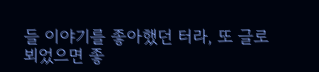들 이야기를 좋아했던 터라, 또 글로 뵈었으면 좋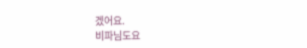겠어요.
비파님도요